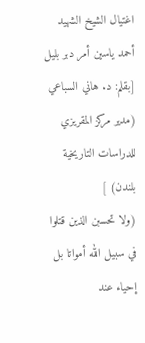اغتيال الشيخ الشهيد أحمد ياسين أمر دبر بليل
[بقلم: د. هاني السباعي (مدير مركز المقريزي للدراسات التاريخية بلندن) ]
(ولا تحسبن الذين قتلوا في سبيل الله أمواتا بل إحياء عند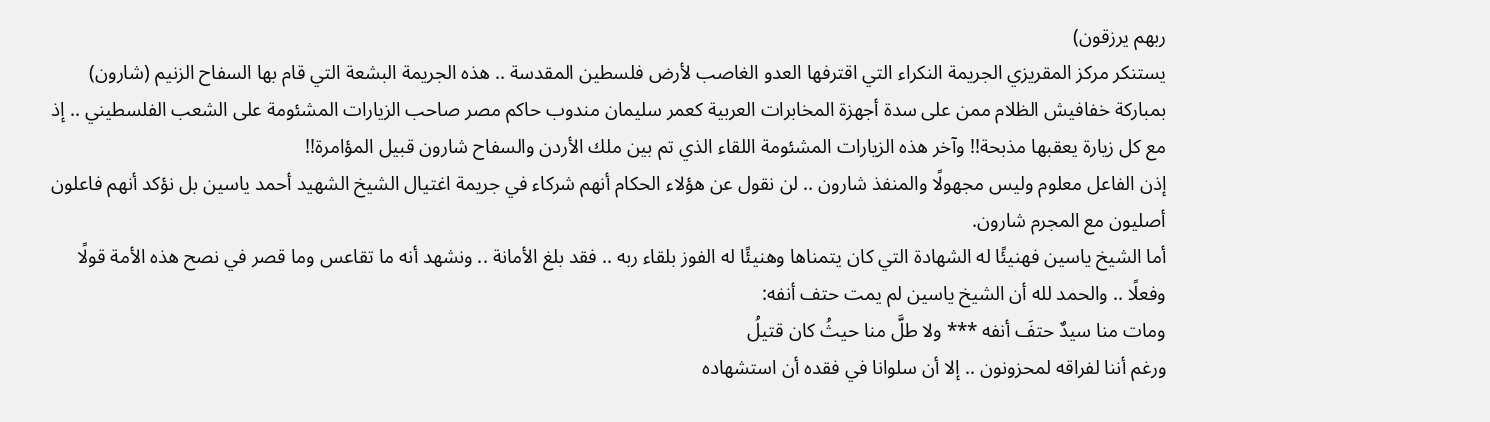ربهم يرزقون)
يستنكر مركز المقريزي الجريمة النكراء التي اقترفها العدو الغاصب لأرض فلسطين المقدسة .. هذه الجريمة البشعة التي قام بها السفاح الزنيم (شارون) بمباركة خفافيش الظلام ممن على سدة أجهزة المخابرات العربية كعمر سليمان مندوب حاكم مصر صاحب الزيارات المشئومة على الشعب الفلسطيني .. إذ مع كل زيارة يعقبها مذبحة!! وآخر هذه الزيارات المشئومة اللقاء الذي تم بين ملك الأردن والسفاح شارون قبيل المؤامرة!!
إذن الفاعل معلوم وليس مجهولًا والمنفذ شارون .. لن نقول عن هؤلاء الحكام أنهم شركاء في جريمة اغتيال الشيخ الشهيد أحمد ياسين بل نؤكد أنهم فاعلون أصليون مع المجرم شارون.
أما الشيخ ياسين فهنيئًا له الشهادة التي كان يتمناها وهنيئًا له الفوز بلقاء ربه .. فقد بلغ الأمانة .. ونشهد أنه ما تقاعس وما قصر في نصح هذه الأمة قولًا وفعلًا .. والحمد لله أن الشيخ ياسين لم يمت حتف أنفه:
ومات منا سيدٌ حتفَ أنفه *** ولا طلَّ منا حيثُ كان قتيلُ
ورغم أننا لفراقه لمحزونون .. إلا أن سلوانا في فقده أن استشهاده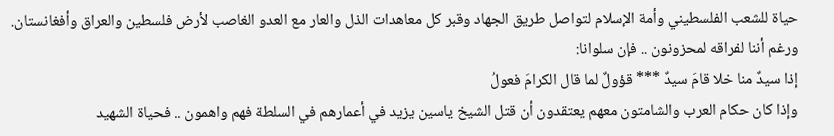حياة للشعب الفلسطيني وأمة الإسلام لتواصل طريق الجهاد وقبر كل معاهدات الذل والعار مع العدو الغاصب لأرض فلسطين والعراق وأفغانستان. ورغم أننا لفراقه لمحزونون .. فإن سلوانا:
إذا سيدٌ منا خلا قامَ سيدٌ *** قؤولٌ لما قال الكرامَ فعولُ
وإذا كان حكام العرب والشامتون معهم يعتقدون أن قتل الشيخ ياسين يزيد في أعمارهم في السلطة فهم واهمون .. فحياة الشهيد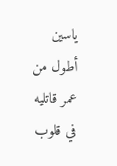ياسين أطول من عمر قاتليه في قلوب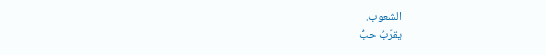الشعوب.
يقرّبُ حبُّ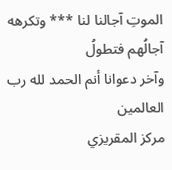الموتِ آجالنا لنا *** وتكرهه آجالُهم فتطولُ
وآخر دعوانا أنم الحمد لله رب العالمين
مركز المقريزي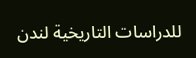للدراسات التاريخية لندن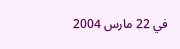في 22 مارس 2004